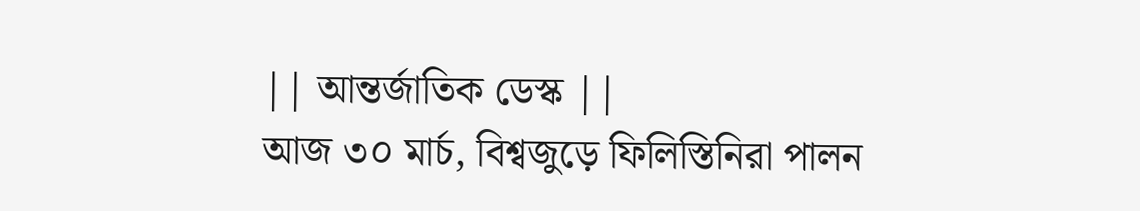|| আন্তর্জাতিক ডেস্ক ||
আজ ৩০ মার্চ, বিশ্বজুড়ে ফিলিস্তিনিরা পালন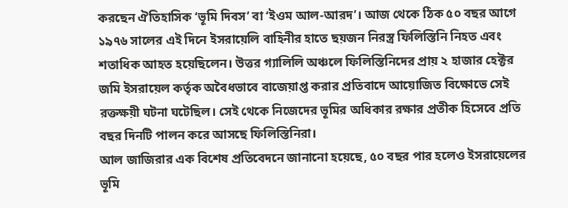করছেন ঐতিহাসিক ‘ভূমি দিবস’ বা ‘ইওম আল-আরদ’। আজ থেকে ঠিক ৫০ বছর আগে ১৯৭৬ সালের এই দিনে ইসরায়েলি বাহিনীর হাতে ছয়জন নিরস্ত্র ফিলিস্তিনি নিহত এবং শতাধিক আহত হয়েছিলেন। উত্তর গ্যালিলি অঞ্চলে ফিলিস্তিনিদের প্রায় ২ হাজার হেক্টর জমি ইসরায়েল কর্তৃক অবৈধভাবে বাজেয়াপ্ত করার প্রতিবাদে আয়োজিত বিক্ষোভে সেই রক্তক্ষয়ী ঘটনা ঘটেছিল। সেই থেকে নিজেদের ভূমির অধিকার রক্ষার প্রতীক হিসেবে প্রতি বছর দিনটি পালন করে আসছে ফিলিস্তিনিরা।
আল জাজিরার এক বিশেষ প্রতিবেদনে জানানো হয়েছে, ৫০ বছর পার হলেও ইসরায়েলের ভূমি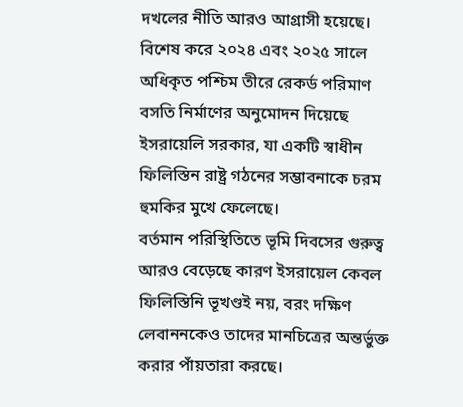দখলের নীতি আরও আগ্রাসী হয়েছে। বিশেষ করে ২০২৪ এবং ২০২৫ সালে অধিকৃত পশ্চিম তীরে রেকর্ড পরিমাণ বসতি নির্মাণের অনুমোদন দিয়েছে ইসরায়েলি সরকার, যা একটি স্বাধীন ফিলিস্তিন রাষ্ট্র গঠনের সম্ভাবনাকে চরম হুমকির মুখে ফেলেছে।
বর্তমান পরিস্থিতিতে ভূমি দিবসের গুরুত্ব আরও বেড়েছে কারণ ইসরায়েল কেবল ফিলিস্তিনি ভূখণ্ডই নয়, বরং দক্ষিণ লেবাননকেও তাদের মানচিত্রের অন্তর্ভুক্ত করার পাঁয়তারা করছে।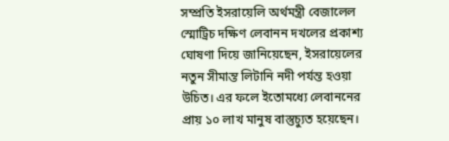সম্প্রতি ইসরায়েলি অর্থমন্ত্রী বেজালেল স্মোট্রিচ দক্ষিণ লেবানন দখলের প্রকাশ্য ঘোষণা দিয়ে জানিয়েছেন, ইসরায়েলের নতুন সীমান্ত লিটানি নদী পর্যন্ত হওয়া উচিত। এর ফলে ইতোমধ্যে লেবাননের প্রায় ১০ লাখ মানুষ বাস্তুচ্যুত হয়েছেন।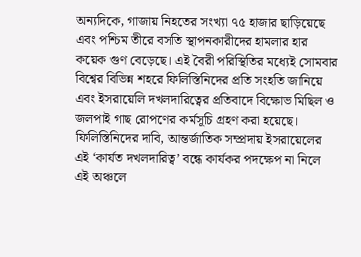অন্যদিকে, গাজায় নিহতের সংখ্যা ৭৫ হাজার ছাড়িয়েছে এবং পশ্চিম তীরে বসতি স্থাপনকারীদের হামলার হার কয়েক গুণ বেড়েছে। এই বৈরী পরিস্থিতির মধ্যেই সোমবার বিশ্বের বিভিন্ন শহরে ফিলিস্তিনিদের প্রতি সংহতি জানিয়ে এবং ইসরায়েলি দখলদারিত্বের প্রতিবাদে বিক্ষোভ মিছিল ও জলপাই গাছ রোপণের কর্মসূচি গ্রহণ করা হয়েছে।
ফিলিস্তিনিদের দাবি, আন্তর্জাতিক সম্প্রদায় ইসরায়েলের এই ‘কার্যত দখলদারিত্ব’ বন্ধে কার্যকর পদক্ষেপ না নিলে এই অঞ্চলে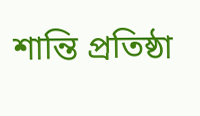শান্তি প্রতিষ্ঠা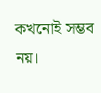কখনোই সম্ভব নয়।